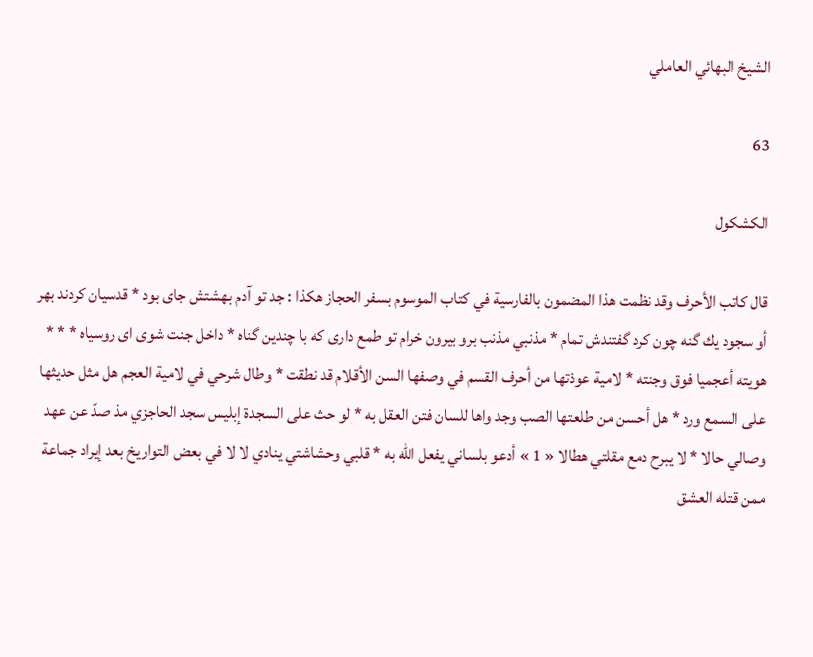الشيخ البهائي العاملي

63

الكشكول

قال كاتب الأحرف وقد نظمت هذا المضمون بالفارسية في كتاب الموسوم بسفر الحجاز هكذا : جد تو آدم بهشتش جاى بود * قدسيان كردند بهر أو سجود يك گنه چون كرد گفتندش تمام * مذنبي مذنب برو بيرون خرام تو طمع دارى كه با چندين گناه * داخل جنت شوى اى روسياه * * * هويته أعجميا فوق وجنته * لامية عوذتها من أحرف القسم في وصفها السن الأقلام قد نطقت * وطال شرحي في لامية العجم هل مثل حديثها على السمع ورد * هل أحسن من طلعتها الصب وجد واها للسان فتن العقل به * لو حث على السجدة إبليس سجد الحاجزي مذ صدّ عن عهد وصالي حالا * لا يبرح دمع مقلتي هطالا « 1 » أدعو بلساني يفعل اللّه به * قلبي وحشاشتي ينادي لا لا في بعض التواريخ بعد إيراد جماعة ممن قتله العشق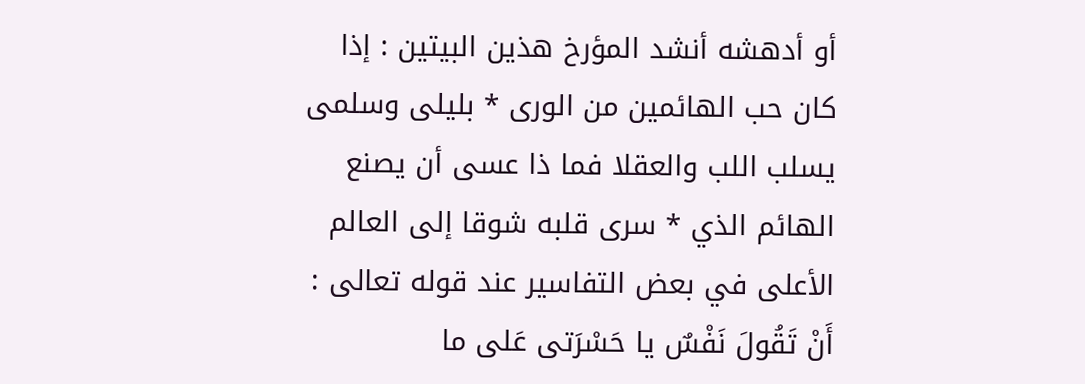أو أدهشه أنشد المؤرخ هذين البيتين : إذا كان حب الهائمين من الورى * بليلى وسلمى يسلب اللب والعقلا فما ذا عسى أن يصنع الهائم الذي * سرى قلبه شوقا إلى العالم الأعلى في بعض التفاسير عند قوله تعالى : أَنْ تَقُولَ نَفْسٌ يا حَسْرَتى عَلى ما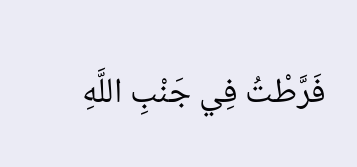فَرَّطْتُ فِي جَنْبِ اللَّهِ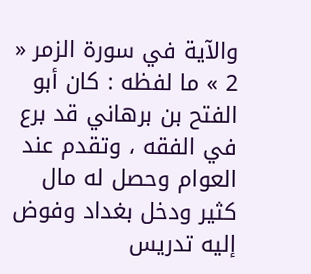والآية في سورة الزمر « 2 » ما لفظه : كان أبو الفتح بن برهاني قد برع في الفقه ، وتقدم عند العوام وحصل له مال كثير ودخل بغداد وفوض إليه تدريس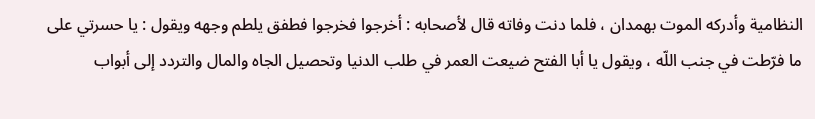النظامية وأدركه الموت بهمدان ، فلما دنت وفاته قال لأصحابه : أخرجوا فخرجوا فطفق يلطم وجهه ويقول : يا حسرتي على ما فرّطت في جنب اللّه ، ويقول يا أبا الفتح ضيعت العمر في طلب الدنيا وتحصيل الجاه والمال والتردد إلى أبواب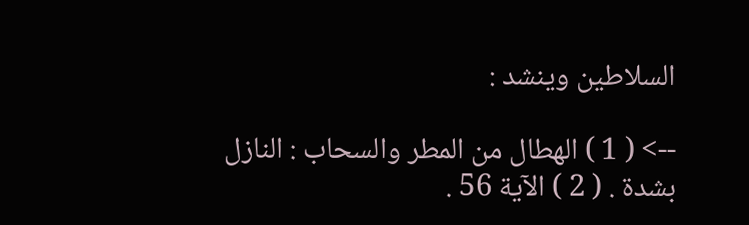السلاطين وينشد :

--> ( 1 ) الهطال من المطر والسحاب : النازل بشدة . ( 2 ) الآية 56 .